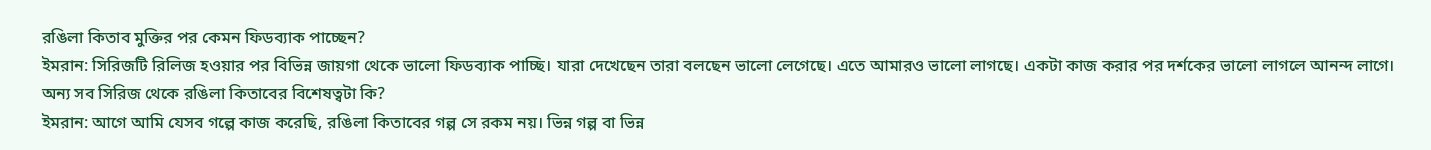রঙিলা কিতাব মুক্তির পর কেমন ফিডব্যাক পাচ্ছেন?
ইমরান: সিরিজটি রিলিজ হওয়ার পর বিভিন্ন জায়গা থেকে ভালো ফিডব্যাক পাচ্ছি। যারা দেখেছেন তারা বলছেন ভালো লেগেছে। এতে আমারও ভালো লাগছে। একটা কাজ করার পর দর্শকের ভালো লাগলে আনন্দ লাগে।
অন্য সব সিরিজ থেকে রঙিলা কিতাবের বিশেষত্বটা কি?
ইমরান: আগে আমি যেসব গল্পে কাজ করেছি, রঙিলা কিতাবের গল্প সে রকম নয়। ভিন্ন গল্প বা ভিন্ন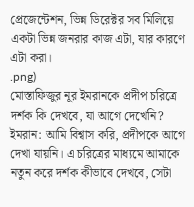প্রেজেন্টেশন, ভিন্ন ডিরেক্টর সব মিলিয়ে একটা ভিন্ন জনরার কাজ এটা, যার কারণে এটা করা।
.png)
মোস্তাফিজুর নূর ইমরানকে প্রদীপ চরিত্রে দর্শক কি দেখবে, যা আগে দেখেনি?
ইমরান: আমি বিশ্বাস করি, প্রদীপকে আগে দেখা যায়নি। এ চরিত্রের মাধ্যমে আমাকে নতুন করে দর্শক কীভাবে দেখবে, সেটা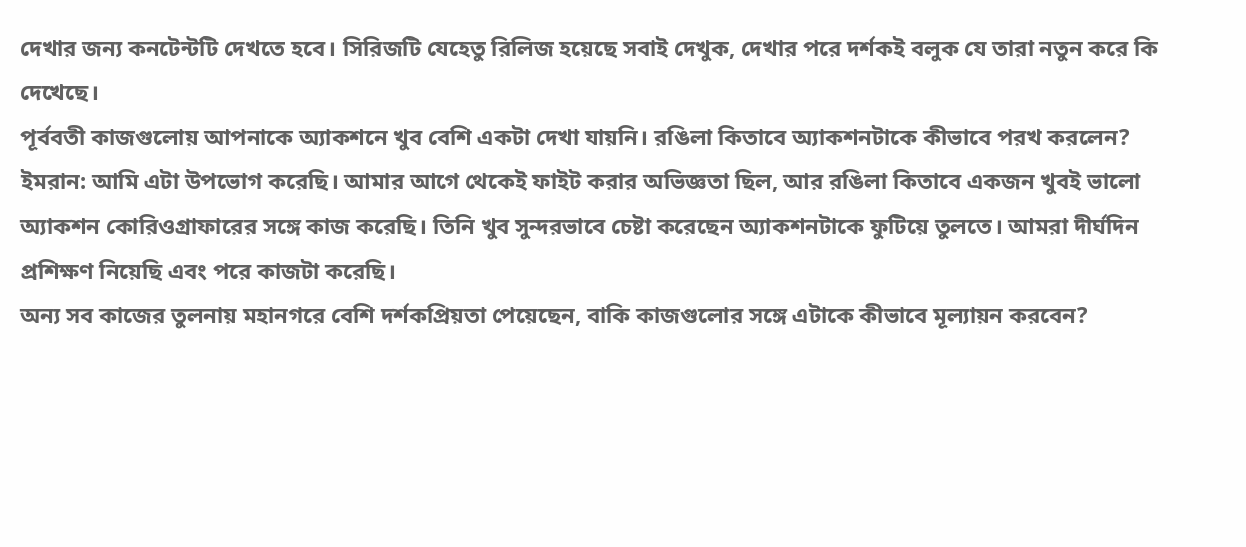দেখার জন্য কনটেন্টটি দেখতে হবে। সিরিজটি যেহেতু রিলিজ হয়েছে সবাই দেখুক, দেখার পরে দর্শকই বলুক যে তারা নতুন করে কি দেখেছে।
পূর্ববতী কাজগুলোয় আপনাকে অ্যাকশনে খুব বেশি একটা দেখা যায়নি। রঙিলা কিতাবে অ্যাকশনটাকে কীভাবে পরখ করলেন?
ইমরান: আমি এটা উপভোগ করেছি। আমার আগে থেকেই ফাইট করার অভিজ্ঞতা ছিল, আর রঙিলা কিতাবে একজন খুবই ভালো অ্যাকশন কোরিওগ্রাফারের সঙ্গে কাজ করেছি। তিনি খুব সুন্দরভাবে চেষ্টা করেছেন অ্যাকশনটাকে ফুটিয়ে তুলতে। আমরা দীর্ঘদিন প্রশিক্ষণ নিয়েছি এবং পরে কাজটা করেছি।
অন্য সব কাজের তুলনায় মহানগরে বেশি দর্শকপ্রিয়তা পেয়েছেন, বাকি কাজগুলোর সঙ্গে এটাকে কীভাবে মূল্যায়ন করবেন?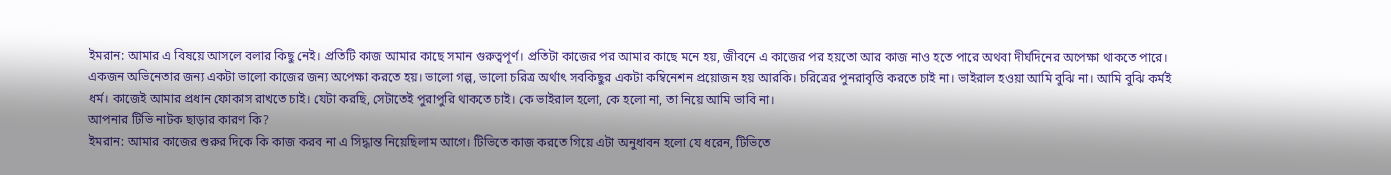ইমরান: আমার এ বিষয়ে আসলে বলার কিছু নেই। প্রতিটি কাজ আমার কাছে সমান গুরুত্বপূর্ণ। প্রতিটা কাজের পর আমার কাছে মনে হয়, জীবনে এ কাজের পর হয়তো আর কাজ নাও হতে পারে অথবা দীর্ঘদিনের অপেক্ষা থাকতে পারে। একজন অভিনেতার জন্য একটা ভালো কাজের জন্য অপেক্ষা করতে হয়। ভালো গল্প, ভালো চরিত্র অর্থাৎ সবকিছুর একটা কম্বিনেশন প্রয়োজন হয় আরকি। চরিত্রের পুনরাবৃত্তি করতে চাই না। ভাইরাল হওয়া আমি বুঝি না। আমি বুঝি কর্মই ধর্ম। কাজেই আমার প্রধান ফোকাস রাখতে চাই। যেটা করছি, সেটাতেই পুরাপুরি থাকতে চাই। কে ভাইরাল হলো, কে হলো না, তা নিয়ে আমি ভাবি না।
আপনার টিভি নাটক ছাড়ার কারণ কি?
ইমরান: আমার কাজের শুরুর দিকে কি কাজ করব না এ সিদ্ধান্ত নিয়েছিলাম আগে। টিভিতে কাজ করতে গিয়ে এটা অনুধাবন হলো যে ধরেন, টিভিতে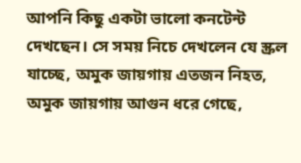আপনি কিছু একটা ভালো কনটেন্ট দেখছেন। সে সময় নিচে দেখলেন যে স্ক্রল যাচ্ছে, অমুক জায়গায় এতজন নিহত, অমুক জায়গায় আগুন ধরে গেছে,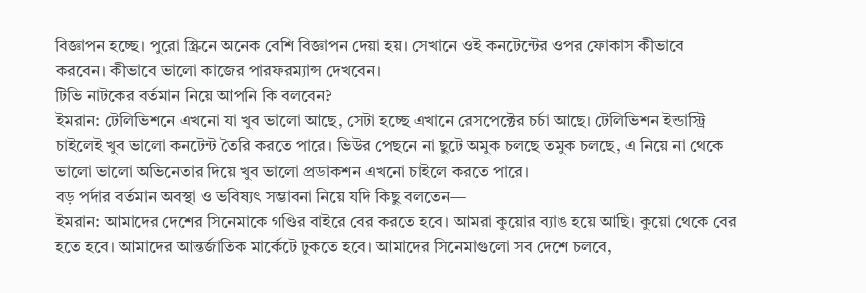বিজ্ঞাপন হচ্ছে। পুরো স্ক্রিনে অনেক বেশি বিজ্ঞাপন দেয়া হয়। সেখানে ওই কনটেন্টের ওপর ফোকাস কীভাবে করবেন। কীভাবে ভালো কাজের পারফরম্যান্স দেখবেন।
টিভি নাটকের বর্তমান নিয়ে আপনি কি বলবেন?
ইমরান: টেলিভিশনে এখনো যা খুব ভালো আছে, সেটা হচ্ছে এখানে রেসপেক্টের চর্চা আছে। টেলিভিশন ইন্ডাস্ট্রি চাইলেই খুব ভালো কনটেন্ট তৈরি করতে পারে। ভিউর পেছনে না ছুটে অমুক চলছে তমুক চলছে, এ নিয়ে না থেকে ভালো ভালো অভিনেতার দিয়ে খুব ভালো প্রডাকশন এখনো চাইলে করতে পারে।
বড় পর্দার বর্তমান অবস্থা ও ভবিষ্যৎ সম্ভাবনা নিয়ে যদি কিছু বলতেন—
ইমরান: আমাদের দেশের সিনেমাকে গণ্ডির বাইরে বের করতে হবে। আমরা কুয়োর ব্যাঙ হয়ে আছি। কুয়ো থেকে বের হতে হবে। আমাদের আন্তর্জাতিক মার্কেটে ঢুকতে হবে। আমাদের সিনেমাগুলো সব দেশে চলবে,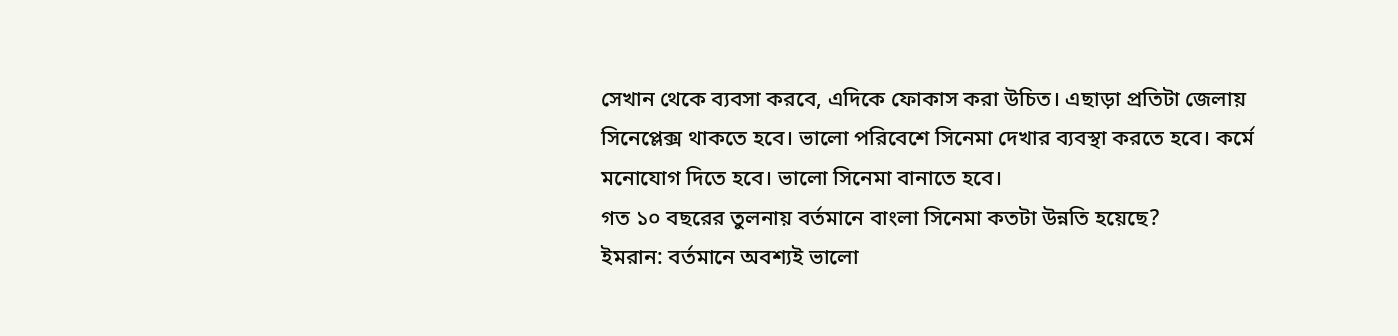সেখান থেকে ব্যবসা করবে, এদিকে ফোকাস করা উচিত। এছাড়া প্রতিটা জেলায় সিনেপ্লেক্স থাকতে হবে। ভালো পরিবেশে সিনেমা দেখার ব্যবস্থা করতে হবে। কর্মে মনোযোগ দিতে হবে। ভালো সিনেমা বানাতে হবে।
গত ১০ বছরের তুলনায় বর্তমানে বাংলা সিনেমা কতটা উন্নতি হয়েছে?
ইমরান: বর্তমানে অবশ্যই ভালো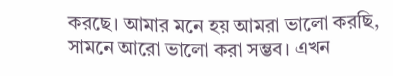করছে। আমার মনে হয় আমরা ভালো করছি, সামনে আরো ভালো করা সম্ভব। এখন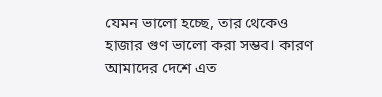যেমন ভালো হচ্ছে, তার থেকেও হাজার গুণ ভালো করা সম্ভব। কারণ আমাদের দেশে এত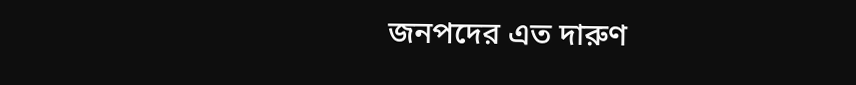জনপদের এত দারুণ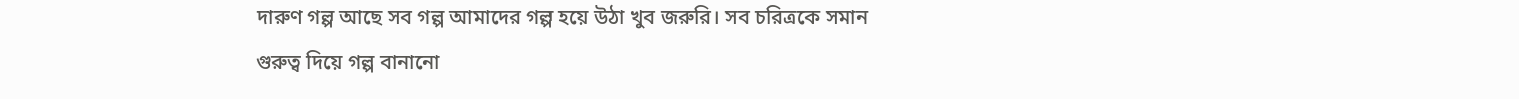দারুণ গল্প আছে সব গল্প আমাদের গল্প হয়ে উঠা খুব জরুরি। সব চরিত্রকে সমান গুরুত্ব দিয়ে গল্প বানানো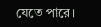যেতে পারে।